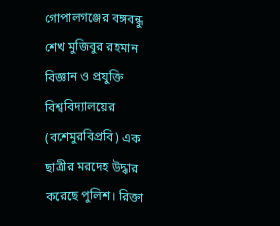গোপালগঞ্জের বঙ্গবন্ধু শেখ মুজিবুর রহমান বিজ্ঞান ও প্রযুক্তি বিশ্ববিদ্যালয়ের (বশেমুরবিপ্রবি) এক ছাত্রীর মরদেহ উদ্ধার করেছে পুলিশ। রিক্তা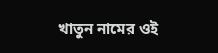খাতুন নামের ওই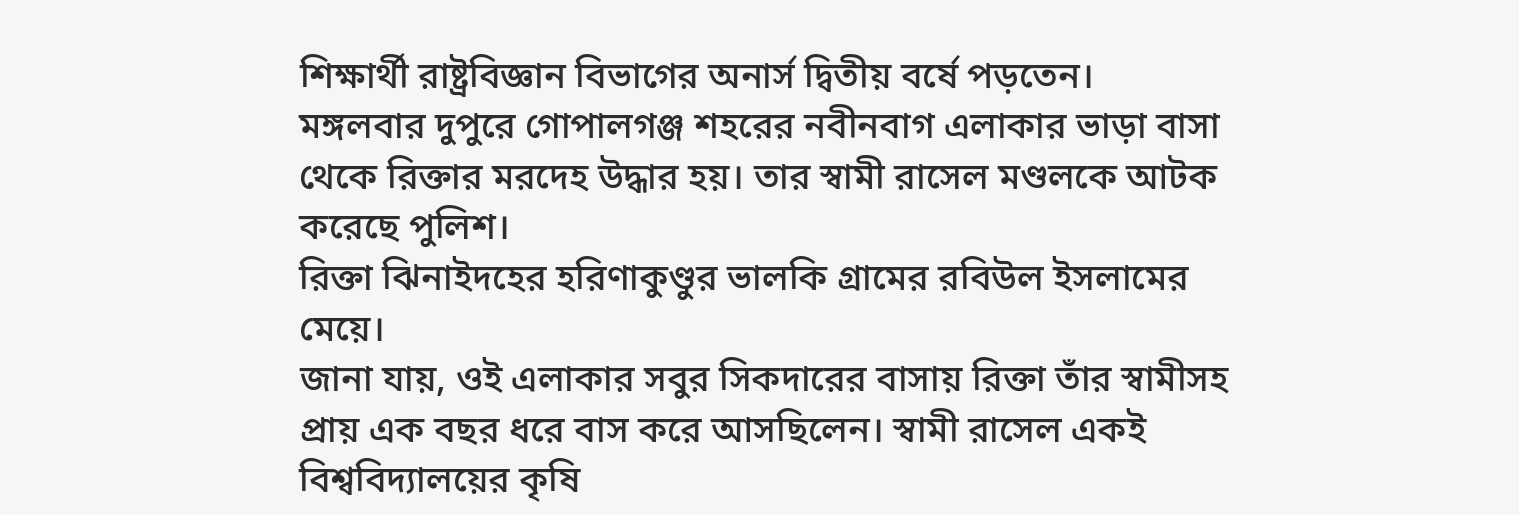শিক্ষার্থী রাষ্ট্রবিজ্ঞান বিভাগের অনার্স দ্বিতীয় বর্ষে পড়তেন।
মঙ্গলবার দুপুরে গোপালগঞ্জ শহরের নবীনবাগ এলাকার ভাড়া বাসা থেকে রিক্তার মরদেহ উদ্ধার হয়। তার স্বামী রাসেল মণ্ডলকে আটক করেছে পুলিশ।
রিক্তা ঝিনাইদহের হরিণাকুণ্ডুর ভালকি গ্রামের রবিউল ইসলামের মেয়ে।
জানা যায়, ওই এলাকার সবুর সিকদারের বাসায় রিক্তা তাঁর স্বামীসহ প্রায় এক বছর ধরে বাস করে আসছিলেন। স্বামী রাসেল একই বিশ্ববিদ্যালয়ের কৃষি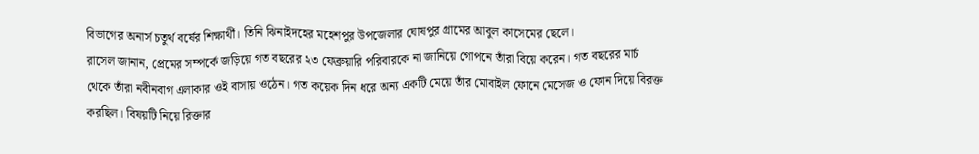বিভাগের অনার্স চতুর্থ বর্ষের শিক্ষার্থী। তিনি ঝিনাইদহের মহেশপুর উপজেলার ঘোষপুর গ্রামের আবুল কাসেমের ছেলে।
রাসেল জানান, প্রেমের সম্পর্কে জড়িয়ে গত বছরের ২৩ ফেব্রুয়ারি পরিবারকে না জানিয়ে গোপনে তাঁরা বিয়ে করেন। গত বছরের মার্চ থেকে তাঁরা নবীনবাগ এলাকার ওই বাসায় ওঠেন। গত কয়েক দিন ধরে অন্য একটি মেয়ে তাঁর মোবাইল ফোনে মেসেজ ও ফোন দিয়ে বিরক্ত করছিল। বিষয়টি নিয়ে রিক্তার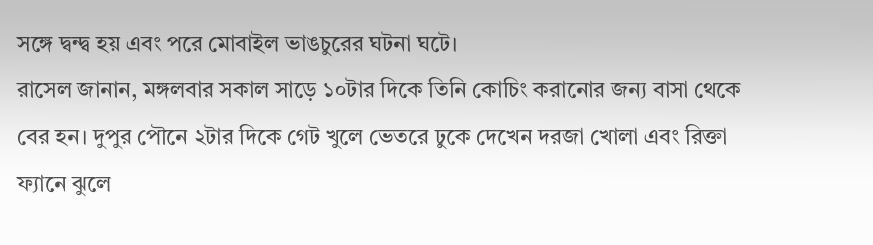সঙ্গে দ্বন্দ্ব হয় এবং পরে মোবাইল ভাঙচুরের ঘটনা ঘটে।
রাসেল জানান, মঙ্গলবার সকাল সাড়ে ১০টার দিকে তিনি কোচিং করানোর জন্য বাসা থেকে বের হন। দুপুর পৌনে ২টার দিকে গেট খুলে ভেতরে ঢুকে দেখেন দরজা খোলা এবং রিক্তা ফ্যানে ঝুলে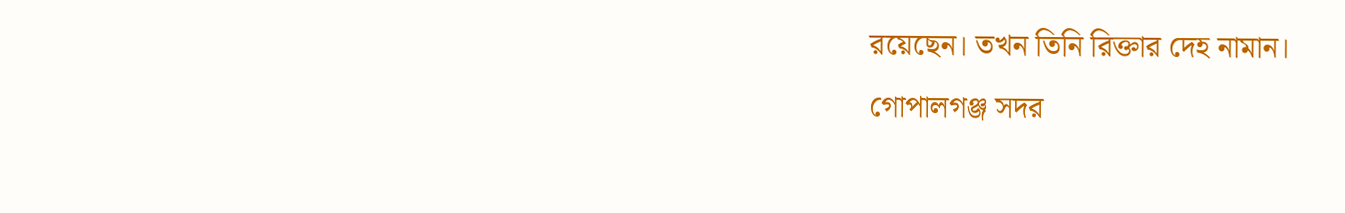রয়েছেন। তখন তিনি রিক্তার দেহ নামান।
গোপালগঞ্জ সদর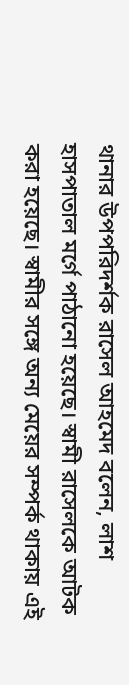থানার উপপরিদর্শক রাসেল আহমেদ বলেন, লাশ হাসপাতাল মর্গে পাঠানো হয়েছে। স্বামী রাসেলকে আটক করা হয়েছে। স্বামীর সঙ্গে অন্য মেয়ের সম্পর্ক থাকায় এই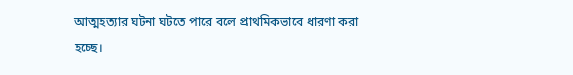আত্মহত্যার ঘটনা ঘটতে পারে বলে প্রাথমিকভাবে ধারণা করা হচ্ছে।